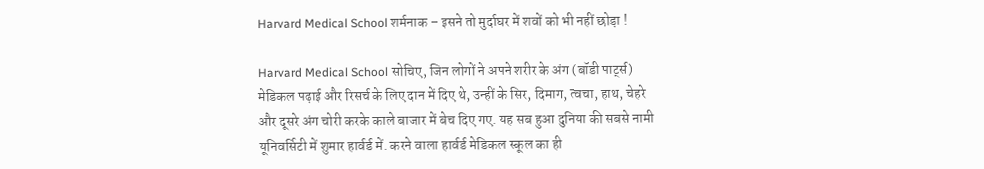Harvard Medical School शर्मनाक – इसने तो मुर्दाघर में शवों को भी नहीं छोड़ा !

Harvard Medical School सोचिए, जिन लोगों ने अपने शरीर के अंग (बॉडी पार्ट्स) मेडिकल पढ़ाई और रिसर्च के लिए दान में दिए थे, उन्हीं के सिर, दिमाग, त्वचा, हाथ, चेहरे और दूसरे अंग चोरी करके काले बाजार में बेच दिए गए. यह सब हुआ दुनिया की सबसे नामी यूनिवर्सिटी में शुमार हार्वर्ड में. करने वाला हार्वर्ड मेडिकल स्कूल का ही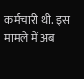कर्मचारी थी. इस मामले में अब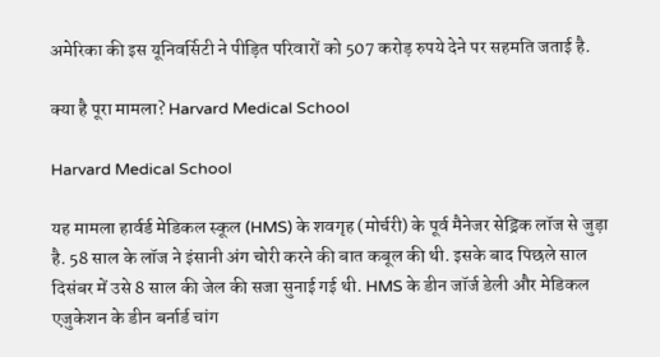अमेरिका की इस यूनिवर्सिटी ने पीड़ित परिवारों को 507 करोड़ रुपये देने पर सहमति जताई है.

क्या है पूरा मामला? Harvard Medical School

Harvard Medical School

यह मामला हार्वर्ड मेडिकल स्कूल (HMS) के शवगृह (मोर्चरी) के पूर्व मैनेजर सेड्रिक लॉज से जुड़ा है. 58 साल के लॉज ने इंसानी अंग चोरी करने की बात कबूल की थी. इसके बाद पिछले साल दिसंबर में उसे 8 साल की जेल की सजा सुनाई गई थी. HMS के डीन जॉर्ज डेली और मेडिकल एजुकेशन के डीन बर्नार्ड चांग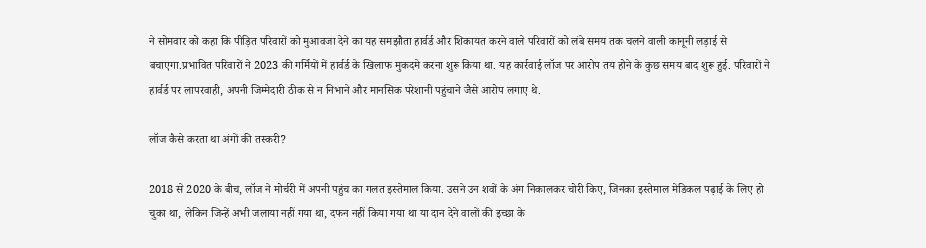ने सोमवार को कहा कि पीड़ित परिवारों को मुआवजा देने का यह समझौता हार्वर्ड और शिकायत करने वाले परिवारों को लंबे समय तक चलने वाली कानूनी लड़ाई से बचाएगा.प्रभावित परिवारों ने 2023 की गर्मियों में हार्वर्ड के खिलाफ मुकदमे करना शुरू किया था. यह कार्रवाई लॉज पर आरोप तय होने के कुछ समय बाद शुरू हुई. परिवारों ने हार्वर्ड पर लापरवाही, अपनी जिम्मेदारी ठीक से न निभाने और मानसिक परेशानी पहुंचाने जैसे आरोप लगाए थे.

लॉज कैसे करता था अंगों की तस्करी?

2018 से 2020 के बीच, लॉज ने मोर्चरी में अपनी पहुंच का गलत इस्तेमाल किया. उसने उन शवों के अंग निकालकर चोरी किए, जिनका इस्तेमाल मेडिकल पढ़ाई के लिए हो चुका था, लेकिन जिन्हें अभी जलाया नहीं गया था, दफन नहीं किया गया था या दान देने वालों की इच्छा के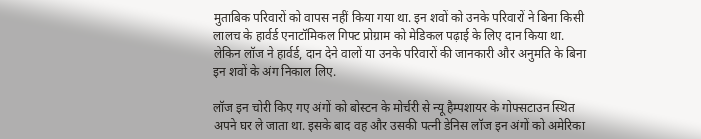मुताबिक परिवारों को वापस नहीं किया गया था. इन शवों को उनके परिवारों ने बिना किसी लालच के हार्वर्ड एनाटॉमिकल गिफ्ट प्रोग्राम को मेडिकल पढ़ाई के लिए दान किया था. लेकिन लॉज ने हार्वर्ड, दान देने वालों या उनके परिवारों की जानकारी और अनुमति के बिना इन शवों के अंग निकाल लिए.

लॉज इन चोरी किए गए अंगों को बोस्टन के मोर्चरी से न्यू हैम्पशायर के गोफ्सटाउन स्थित अपने घर ले जाता था. इसके बाद वह और उसकी पत्नी डेनिस लॉज इन अंगों को अमेरिका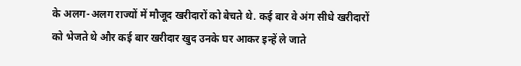के अलग-अलग राज्यों में मौजूद खरीदारों को बेचते थे. कई बार वे अंग सीधे खरीदारों को भेजते थे और कई बार खरीदार खुद उनके घर आकर इन्हें ले जाते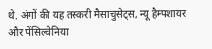थे. अंगों की यह तस्करी मैसाचुसेट्स, न्यू हैम्पशायर और पेंसिल्वेनिया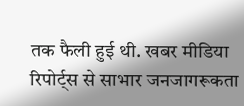तक फैली हुई थी. खबर मीडिया रिपोर्ट्स से साभार जनजागरूकता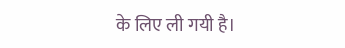के लिए ली गयी है।